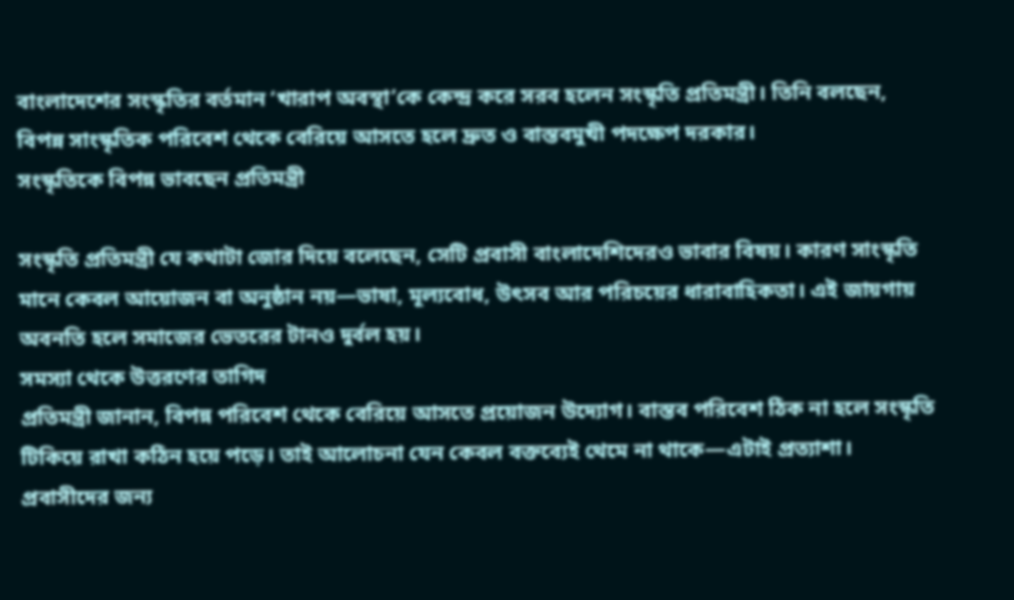বাংলাদেশের সংস্কৃতির বর্তমান ‘খারাপ অবস্থা’কে কেন্দ্র করে সরব হলেন সংস্কৃতি প্রতিমন্ত্রী। তিনি বলছেন, বিপন্ন সাংস্কৃতিক পরিবেশ থেকে বেরিয়ে আসতে হলে দ্রুত ও বাস্তবমুখী পদক্ষেপ দরকার।
সংস্কৃতিকে বিপন্ন ভাবছেন প্রতিমন্ত্রী

সংস্কৃতি প্রতিমন্ত্রী যে কথাটা জোর দিয়ে বলেছেন, সেটি প্রবাসী বাংলাদেশিদেরও ভাবার বিষয়। কারণ সাংস্কৃতি মানে কেবল আয়োজন বা অনুষ্ঠান নয়—ভাষা, মূল্যবোধ, উৎসব আর পরিচয়ের ধারাবাহিকতা। এই জায়গায় অবনতি হলে সমাজের ভেতরের টানও দুর্বল হয়।
সমস্যা থেকে উত্তরণের তাগিদ
প্রতিমন্ত্রী জানান, বিপন্ন পরিবেশ থেকে বেরিয়ে আসতে প্রয়োজন উদ্যোগ। বাস্তব পরিবেশ ঠিক না হলে সংস্কৃতি টিকিয়ে রাখা কঠিন হয়ে পড়ে। তাই আলোচনা যেন কেবল বক্তব্যেই থেমে না থাকে—এটাই প্রত্যাশা।
প্রবাসীদের জন্য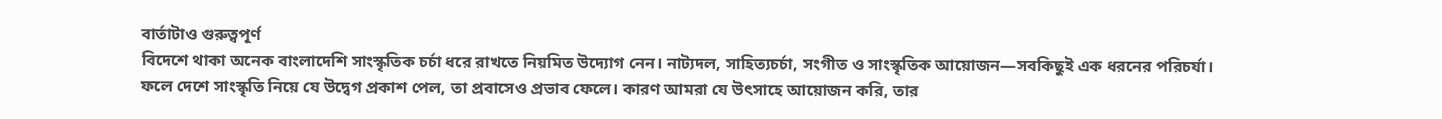বার্তাটাও গুরুত্বপূর্ণ
বিদেশে থাকা অনেক বাংলাদেশি সাংস্কৃতিক চর্চা ধরে রাখতে নিয়মিত উদ্যোগ নেন। নাট্যদল, সাহিত্যচর্চা, সংগীত ও সাংস্কৃতিক আয়োজন—সবকিছুই এক ধরনের পরিচর্যা। ফলে দেশে সাংস্কৃতি নিয়ে যে উদ্বেগ প্রকাশ পেল, তা প্রবাসেও প্রভাব ফেলে। কারণ আমরা যে উৎসাহে আয়োজন করি, তার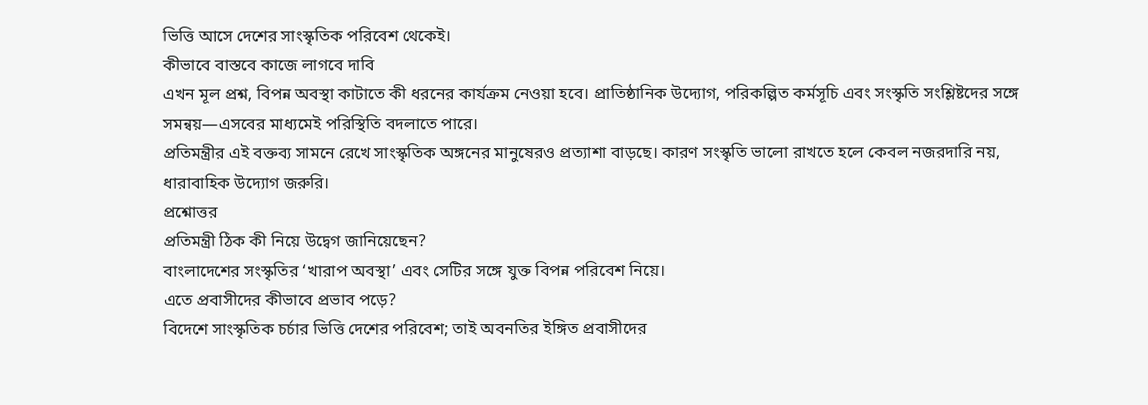ভিত্তি আসে দেশের সাংস্কৃতিক পরিবেশ থেকেই।
কীভাবে বাস্তবে কাজে লাগবে দাবি
এখন মূল প্রশ্ন, বিপন্ন অবস্থা কাটাতে কী ধরনের কার্যক্রম নেওয়া হবে। প্রাতিষ্ঠানিক উদ্যোগ, পরিকল্পিত কর্মসূচি এবং সংস্কৃতি সংশ্লিষ্টদের সঙ্গে সমন্বয়—এসবের মাধ্যমেই পরিস্থিতি বদলাতে পারে।
প্রতিমন্ত্রীর এই বক্তব্য সামনে রেখে সাংস্কৃতিক অঙ্গনের মানুষেরও প্রত্যাশা বাড়ছে। কারণ সংস্কৃতি ভালো রাখতে হলে কেবল নজরদারি নয়, ধারাবাহিক উদ্যোগ জরুরি।
প্রশ্নোত্তর
প্রতিমন্ত্রী ঠিক কী নিয়ে উদ্বেগ জানিয়েছেন?
বাংলাদেশের সংস্কৃতির ‘খারাপ অবস্থা’ এবং সেটির সঙ্গে যুক্ত বিপন্ন পরিবেশ নিয়ে।
এতে প্রবাসীদের কীভাবে প্রভাব পড়ে?
বিদেশে সাংস্কৃতিক চর্চার ভিত্তি দেশের পরিবেশ; তাই অবনতির ইঙ্গিত প্রবাসীদের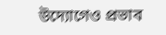উদ্যোগেও প্রভাব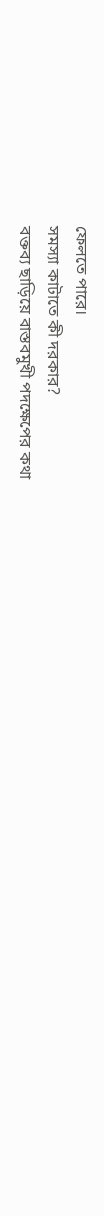ফেলতে পারে।
সমস্যা কাটাতে কী দরকার?
বক্তব্য ছাড়িয়ে বাস্তবমুখী পদক্ষেপের কথা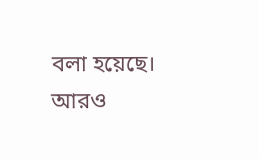বলা হয়েছে।
আরও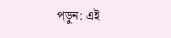পড়ুন: এই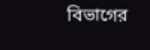বিভাগের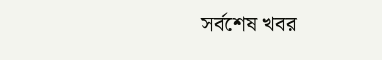সর্বশেষ খবর